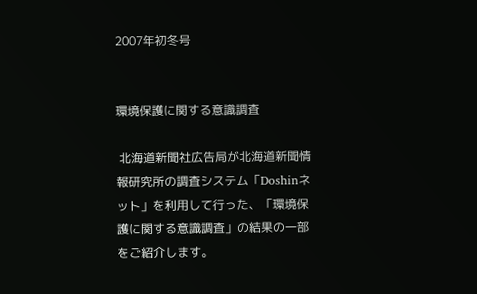2007年初冬号


環境保護に関する意識調査

 北海道新聞社広告局が北海道新聞情報研究所の調査システム「Doshinネット」を利用して行った、「環境保護に関する意識調査」の結果の一部をご紹介します。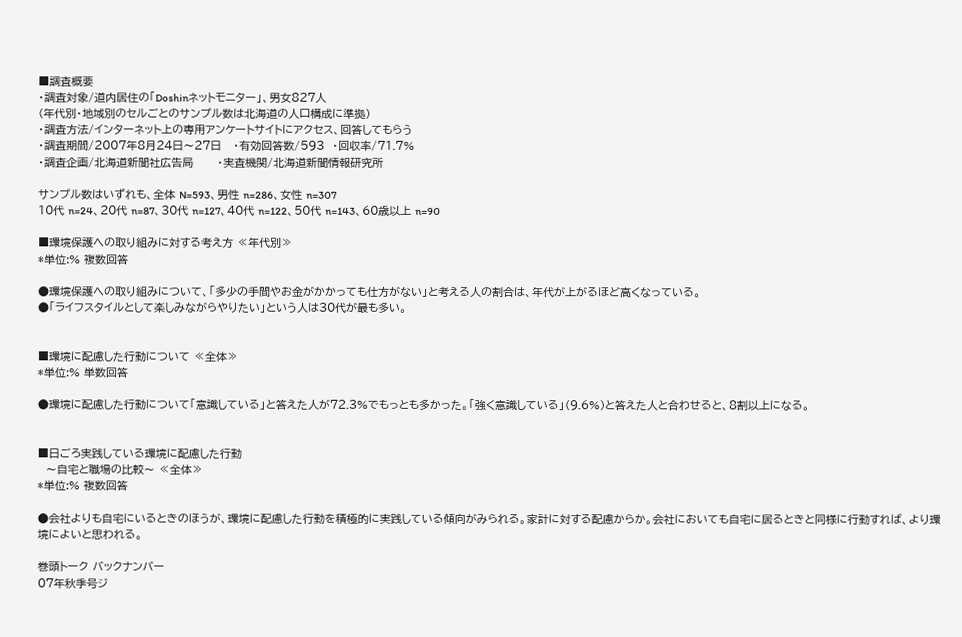■調査概要
・調査対象/道内居住の「Doshinネットモニター」、男女827人
(年代別・地域別のセルごとのサンプル数は北海道の人口構成に準拠)
・調査方法/インターネット上の専用アンケートサイトにアクセス、回答してもらう
・調査期間/2007年8月24日〜27日   ・有効回答数/593  ・回収率/71.7%
・調査企画/北海道新聞社広告局      ・実査機関/北海道新聞情報研究所

サンプル数はいずれも、全体 N=593、男性 n=286、女性 n=307
10代 n=24、20代 n=87、30代 n=127、40代 n=122、50代 n=143、60歳以上 n=90

■環境保護への取り組みに対する考え方 ≪年代別≫
*単位:% 複数回答

●環境保護への取り組みについて、「多少の手間やお金がかかっても仕方がない」と考える人の割合は、年代が上がるほど高くなっている。
●「ライフスタイルとして楽しみながらやりたい」という人は30代が最も多い。


■環境に配慮した行動について ≪全体≫
*単位:% 単数回答

●環境に配慮した行動について「意識している」と答えた人が72.3%でもっとも多かった。「強く意識している」(9.6%)と答えた人と合わせると、8割以上になる。


■日ごろ実践している環境に配慮した行動
  〜自宅と職場の比較〜 ≪全体≫
*単位:% 複数回答

●会社よりも自宅にいるときのほうが、環境に配慮した行動を積極的に実践している傾向がみられる。家計に対する配慮からか。会社においても自宅に居るときと同様に行動すれば、より環境によいと思われる。

巻頭トーク バックナンバー
07年秋季号ジ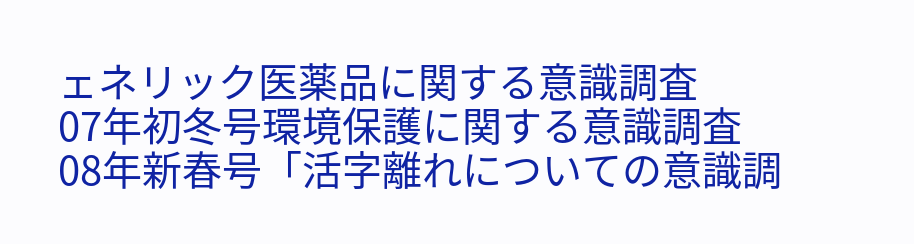ェネリック医薬品に関する意識調査
07年初冬号環境保護に関する意識調査
08年新春号「活字離れについての意識調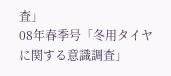査」
08年春季号「冬用タイヤに関する意識調査」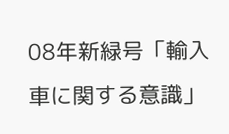08年新緑号「輸入車に関する意識」